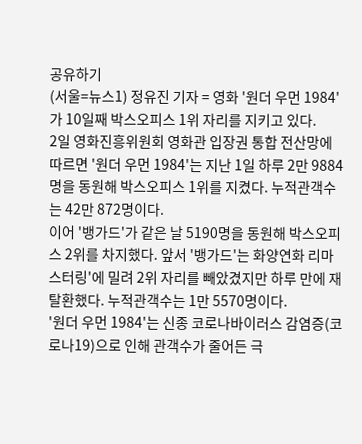공유하기
(서울=뉴스1) 정유진 기자 = 영화 '원더 우먼 1984'가 10일째 박스오피스 1위 자리를 지키고 있다.
2일 영화진흥위원회 영화관 입장권 통합 전산망에 따르면 '원더 우먼 1984'는 지난 1일 하루 2만 9884명을 동원해 박스오피스 1위를 지켰다. 누적관객수는 42만 872명이다.
이어 '뱅가드'가 같은 날 5190명을 동원해 박스오피스 2위를 차지했다. 앞서 '뱅가드'는 화양연화 리마스터링'에 밀려 2위 자리를 빼았겼지만 하루 만에 재탈환했다. 누적관객수는 1만 5570명이다.
'원더 우먼 1984'는 신종 코로나바이러스 감염증(코로나19)으로 인해 관객수가 줄어든 극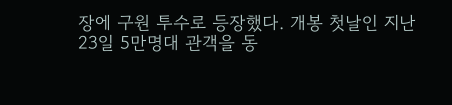장에 구원 투수로 등장했다. 개봉 첫날인 지난 23일 5만명대 관객을 동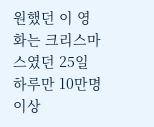원했던 이 영화는 크리스마스였던 25일 하루만 10만명 이상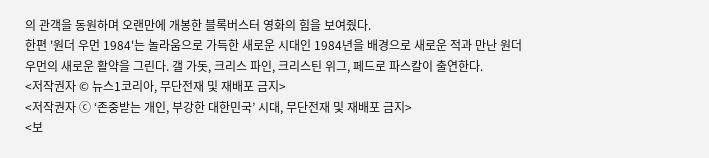의 관객을 동원하며 오랜만에 개봉한 블록버스터 영화의 힘을 보여줬다.
한편 '원더 우먼 1984'는 놀라움으로 가득한 새로운 시대인 1984년을 배경으로 새로운 적과 만난 원더 우먼의 새로운 활약을 그린다. 갤 가돗, 크리스 파인, 크리스틴 위그, 페드로 파스칼이 출연한다.
<저작권자 © 뉴스1코리아, 무단전재 및 재배포 금지>
<저작권자 ⓒ ‘존중받는 개인, 부강한 대한민국’ 시대, 무단전재 및 재배포 금지>
<보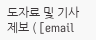도자료 및 기사 제보 ( [email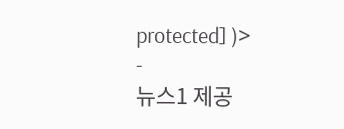protected] )>
-
뉴스1 제공